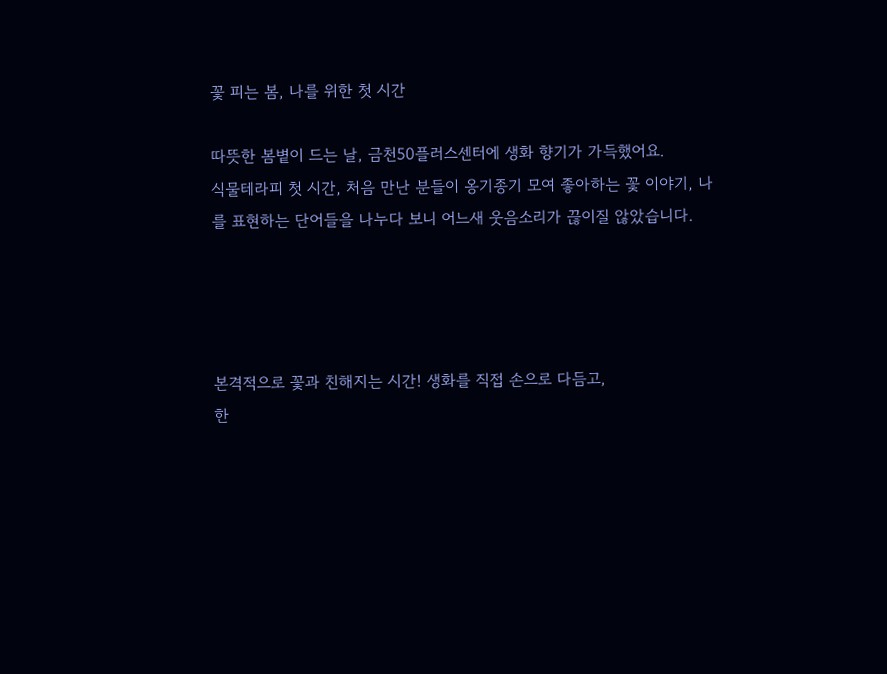꽃 피는 봄, 나를 위한 첫 시간

따뜻한 봄볕이 드는 날, 금천50플러스센터에 생화 향기가 가득했어요.
식물테라피 첫 시간, 처음 만난 분들이 옹기종기 모여 좋아하는 꽃 이야기, 나를 표현하는 단어들을 나누다 보니 어느새 웃음소리가 끊이질 않았습니다.




본격적으로 꽃과 친해지는 시간! 생화를 직접 손으로 다듬고,
한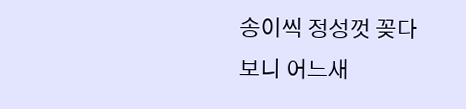송이씩 정성껏 꽂다 보니 어느새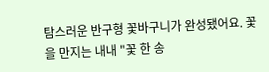탐스러운 반구형 꽃바구니가 완성됐어요. 꽃을 만지는 내내 "꽃 한 송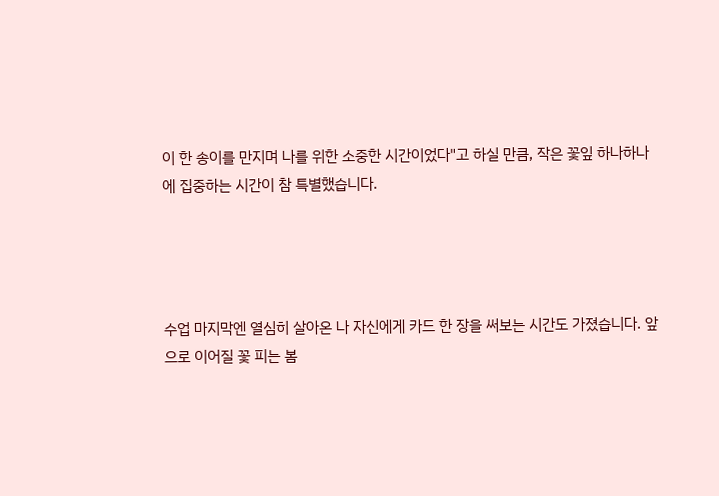이 한 송이를 만지며 나를 위한 소중한 시간이었다"고 하실 만큼, 작은 꽃잎 하나하나에 집중하는 시간이 참 특별했습니다.




수업 마지막엔 열심히 살아온 나 자신에게 카드 한 장을 써보는 시간도 가졌습니다. 앞으로 이어질 꽃 피는 봄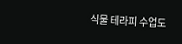식물 테라피 수업도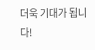더욱 기대가 됩니다!